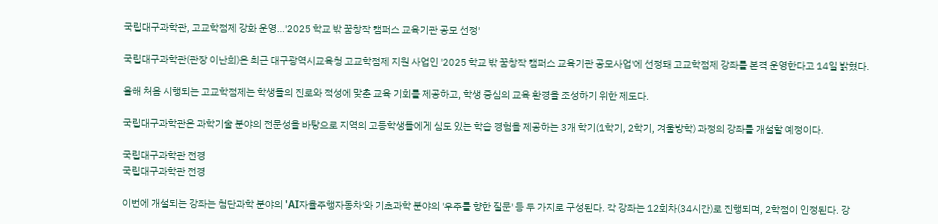국립대구과학관, 고교학점제 강화 운영…'2025 학교 밖 꿈창작 캠퍼스 교육기관 공모 선정'

국립대구과학관(관장 이난희)은 최근 대구광역시교육청 고교학점제 지원 사업인 '2025 학교 밖 꿈창작 캠퍼스 교육기관 공모사업'에 선정돼 고교학점제 강좌를 본격 운영한다고 14일 밝혔다.

올해 처음 시행되는 고교학점제는 학생들의 진로와 적성에 맞춘 교육 기회를 제공하고, 학생 중심의 교육 환경을 조성하기 위한 제도다.

국립대구과학관은 과학기술 분야의 전문성을 바탕으로 지역의 고등학생들에게 심도 있는 학습 경험을 제공하는 3개 학기(1학기, 2학기, 겨울방학) 과정의 강좌를 개설할 예정이다.

국립대구과학관 전경
국립대구과학관 전경

이번에 개설되는 강좌는 첨단과학 분야의 'AI자율주행자동차'와 기초과학 분야의 '우주를 향한 질문' 등 두 가지로 구성된다. 각 강좌는 12회차(34시간)로 진행되며, 2학점이 인정된다. 강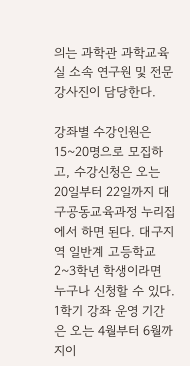의는 과학관 과학교육실 소속 연구원 및 전문 강사진이 담당한다.

강좌별 수강인원은 15~20명으로 모집하고, 수강신청은 오는 20일부터 22일까지 대구공동교육과정 누리집에서 하면 된다. 대구지역 일반계 고등학교 2~3학년 학생이라면 누구나 신청할 수 있다. 1학기 강좌 운영 기간은 오는 4월부터 6월까지이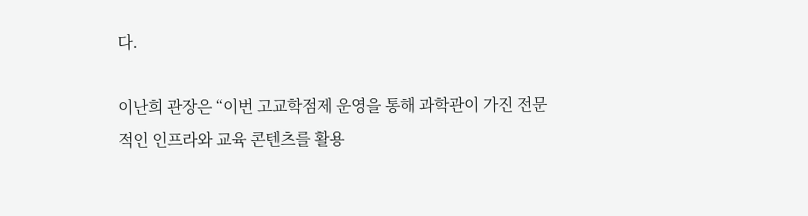다.

이난희 관장은 “이번 고교학점제 운영을 통해 과학관이 가진 전문적인 인프라와 교육 콘텐츠를 활용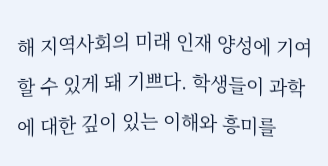해 지역사회의 미래 인재 양성에 기여할 수 있게 돼 기쁘다. 학생들이 과학에 대한 깊이 있는 이해와 흥미를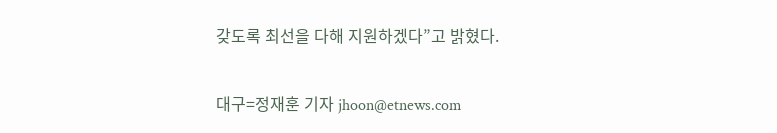갖도록 최선을 다해 지원하겠다”고 밝혔다.

대구=정재훈 기자 jhoon@etnews.com